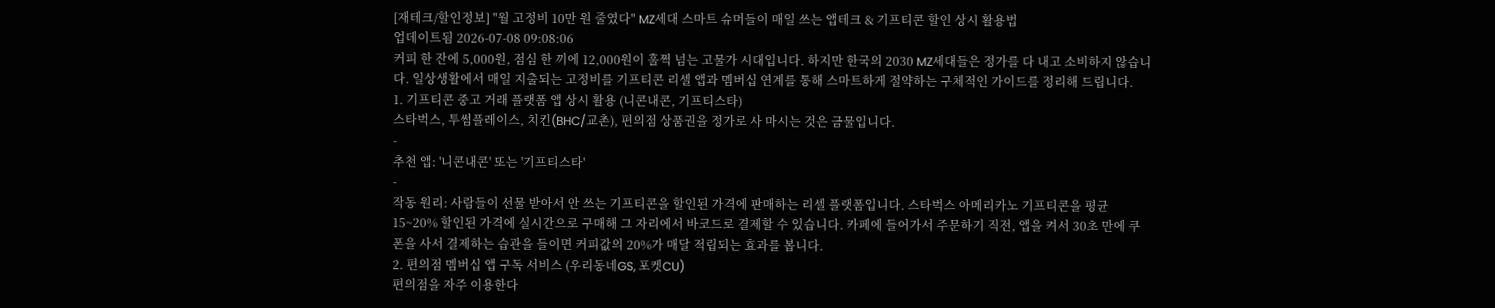[재테크/할인정보] "월 고정비 10만 원 줄였다" MZ세대 스마트 슈머들이 매일 쓰는 앱테크 & 기프티콘 할인 상시 활용법
업데이트됨 2026-07-08 09:08:06
커피 한 잔에 5,000원, 점심 한 끼에 12,000원이 훌쩍 넘는 고물가 시대입니다. 하지만 한국의 2030 MZ세대들은 정가를 다 내고 소비하지 않습니다. 일상생활에서 매일 지출되는 고정비를 기프티콘 리셀 앱과 멤버십 연계를 통해 스마트하게 절약하는 구체적인 가이드를 정리해 드립니다.
1. 기프티콘 중고 거래 플랫폼 앱 상시 활용 (니콘내콘, 기프티스타)
스타벅스, 투썸플레이스, 치킨(BHC/교촌), 편의점 상품권을 정가로 사 마시는 것은 금물입니다.
-
추천 앱: '니콘내콘' 또는 '기프티스타'
-
작동 원리: 사람들이 선물 받아서 안 쓰는 기프티콘을 할인된 가격에 판매하는 리셀 플랫폼입니다. 스타벅스 아메리카노 기프티콘을 평균 15~20% 할인된 가격에 실시간으로 구매해 그 자리에서 바코드로 결제할 수 있습니다. 카페에 들어가서 주문하기 직전, 앱을 켜서 30초 만에 쿠폰을 사서 결제하는 습관을 들이면 커피값의 20%가 매달 적립되는 효과를 봅니다.
2. 편의점 멤버십 앱 구독 서비스 (우리동네GS, 포켓CU)
편의점을 자주 이용한다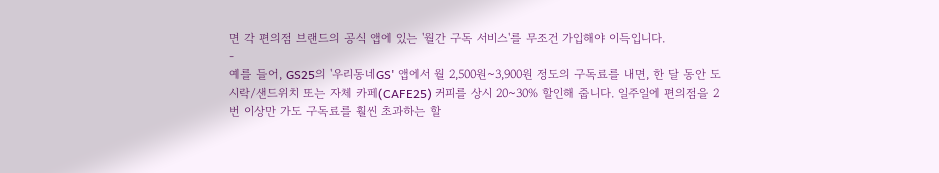면 각 편의점 브랜드의 공식 앱에 있는 '월간 구독 서비스'를 무조건 가입해야 이득입니다.
-
예를 들어, GS25의 '우리동네GS' 앱에서 월 2,500원~3,900원 정도의 구독료를 내면, 한 달 동안 도시락/샌드위치 또는 자체 카페(CAFE25) 커피를 상시 20~30% 할인해 줍니다. 일주일에 편의점을 2번 이상만 가도 구독료를 훨씬 초과하는 할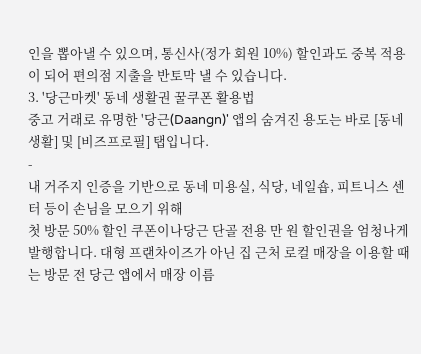인을 뽑아낼 수 있으며, 통신사(정가 회원 10%) 할인과도 중복 적용이 되어 편의점 지출을 반토막 낼 수 있습니다.
3. '당근마켓' 동네 생활권 꿀쿠폰 활용법
중고 거래로 유명한 '당근(Daangn)' 앱의 숨겨진 용도는 바로 [동네 생활] 및 [비즈프로필] 탭입니다.
-
내 거주지 인증을 기반으로 동네 미용실, 식당, 네일숍, 피트니스 센터 등이 손님을 모으기 위해
첫 방문 50% 할인 쿠폰이나당근 단골 전용 만 원 할인권을 엄청나게 발행합니다. 대형 프랜차이즈가 아닌 집 근처 로컬 매장을 이용할 때는 방문 전 당근 앱에서 매장 이름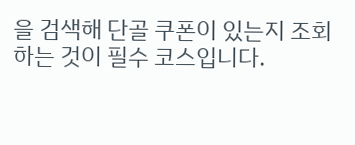을 검색해 단골 쿠폰이 있는지 조회하는 것이 필수 코스입니다.